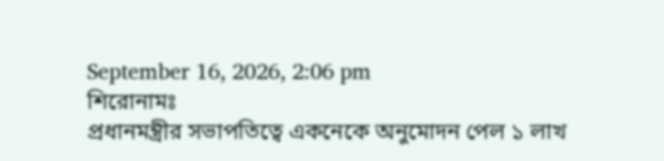September 16, 2026, 2:06 pm
শিরোনামঃ
প্রধানমন্ত্রীর সভাপতিত্বে একনেকে অনুমোদন পেল ১ লাখ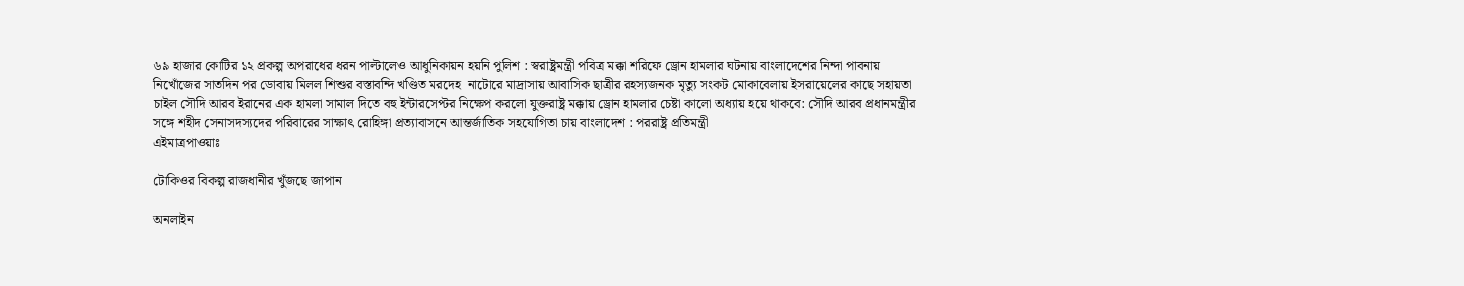৬৯ হাজার কোটির ১২ প্রকল্প অপরাধের ধরন পাল্টালেও আধুনিকায়ন হয়নি পুলিশ : স্বরাষ্ট্রমন্ত্রী পবিত্র মক্কা শরিফে ড্রোন হামলার ঘটনায় বাংলাদেশের নিন্দা পাবনায় নিখোঁজের সাতদিন পর ডোবায় মিলল শিশুর বস্তাবন্দি খণ্ডিত মরদেহ  নাটোরে মাদ্রাসায় আবাসিক ছাত্রীর রহস্যজনক মৃত্যু সংকট মোকাবেলায় ইসরায়েলের কাছে সহায়তা চাইল সৌদি আরব ইরানের এক হামলা সামাল দিতে বহু ইন্টারসেপ্টর নিক্ষেপ করলো যুক্তরাষ্ট্র মক্কায় ড্রোন হামলার চেষ্টা কালো অধ্যায় হয়ে থাকবে: সৌদি আরব প্রধানমন্ত্রীর সঙ্গে শহীদ সেনাসদস্যদের পরিবারের সাক্ষাৎ রোহিঙ্গা প্রত্যাবাসনে আন্তর্জাতিক সহযোগিতা চায় বাংলাদেশ : পররাষ্ট্র প্রতিমন্ত্রী
এইমাত্রপাওয়াঃ

টোকিওর বিকল্প রাজধানীর খুঁজছে জাপান

অনলাইন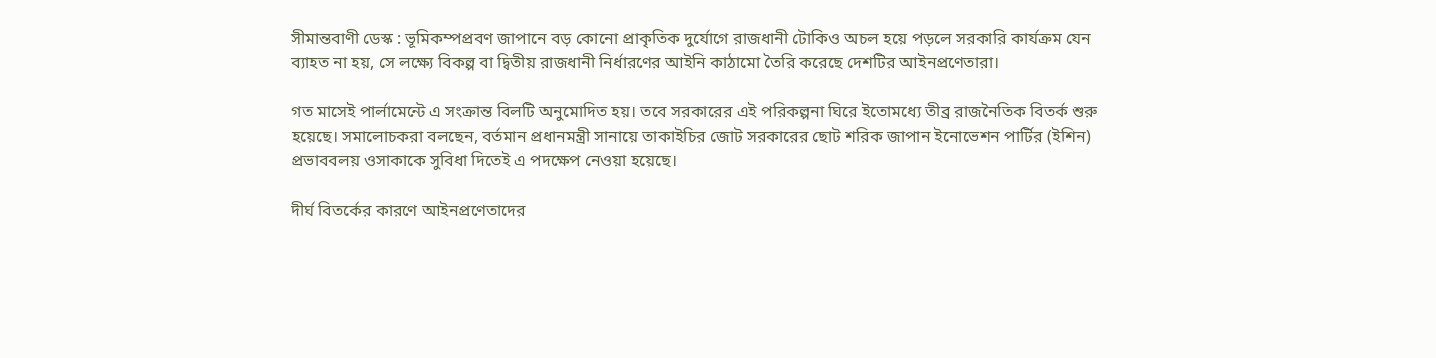সীমান্তবাণী ডেস্ক : ভূমিকম্পপ্রবণ জাপানে বড় কোনো প্রাকৃতিক দুর্যোগে রাজধানী টোকিও অচল হয়ে পড়লে সরকারি কার্যক্রম যেন ব্যাহত না হয়, সে লক্ষ্যে বিকল্প বা দ্বিতীয় রাজধানী নির্ধারণের আইনি কাঠামো তৈরি করেছে দেশটির আইনপ্রণেতারা।

গত মাসেই পার্লামেন্টে এ সংক্রান্ত বিলটি অনুমোদিত হয়। তবে সরকারের এই পরিকল্পনা ঘিরে ইতোমধ্যে তীব্র রাজনৈতিক বিতর্ক শুরু হয়েছে। সমালোচকরা বলছেন, বর্তমান প্রধানমন্ত্রী সানায়ে তাকাইচির জোট সরকারের ছোট শরিক জাপান ইনোভেশন পার্টির (ইশিন) প্রভাববলয় ওসাকাকে সুবিধা দিতেই এ পদক্ষেপ নেওয়া হয়েছে।

দীর্ঘ বিতর্কের কারণে আইনপ্রণেতাদের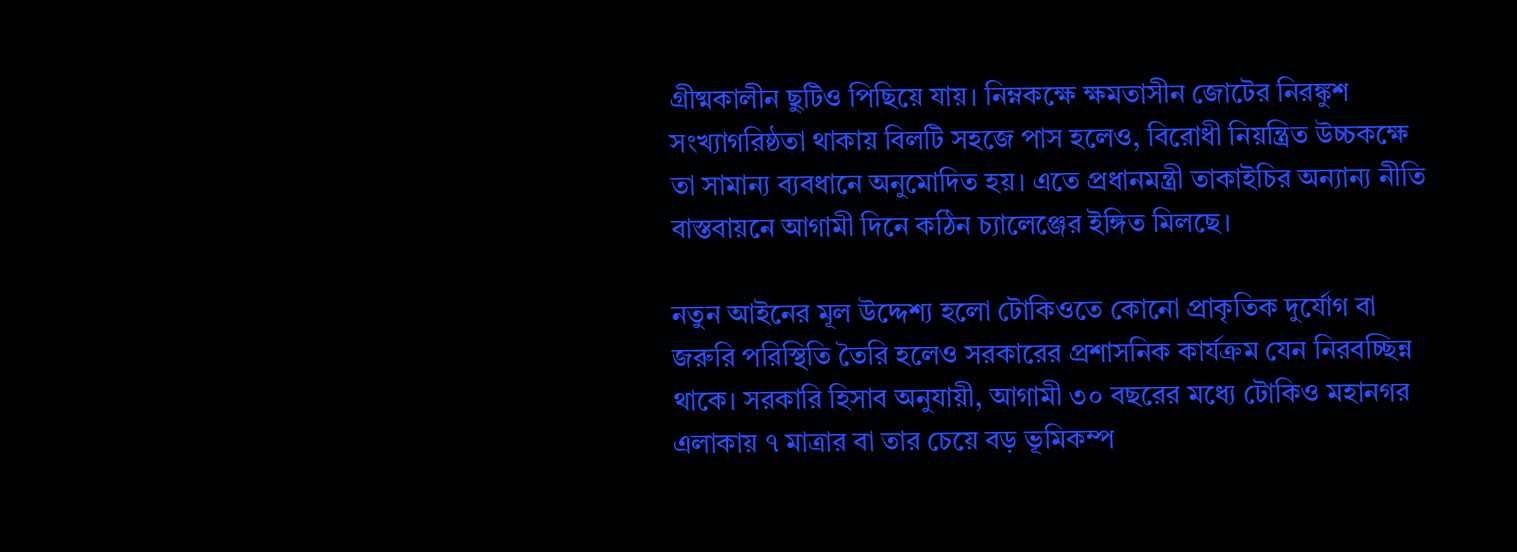গ্রীষ্মকালীন ছুটিও পিছিয়ে যায়। নিম্নকক্ষে ক্ষমতাসীন জোটের নিরঙ্কুশ সংখ্যাগরিষ্ঠতা থাকায় বিলটি সহজে পাস হলেও, বিরোধী নিয়ন্ত্রিত উচ্চকক্ষে তা সামান্য ব্যবধানে অনুমোদিত হয়। এতে প্রধানমন্ত্রী তাকাইচির অন্যান্য নীতি বাস্তবায়নে আগামী দিনে কঠিন চ্যালেঞ্জের ইঙ্গিত মিলছে।

নতুন আইনের মূল উদ্দেশ্য হলো টোকিওতে কোনো প্রাকৃতিক দুর্যোগ বা জরুরি পরিস্থিতি তৈরি হলেও সরকারের প্রশাসনিক কার্যক্রম যেন নিরবচ্ছিন্ন থাকে। সরকারি হিসাব অনুযায়ী, আগামী ৩০ বছরের মধ্যে টোকিও মহানগর এলাকায় ৭ মাত্রার বা তার চেয়ে বড় ভূমিকম্প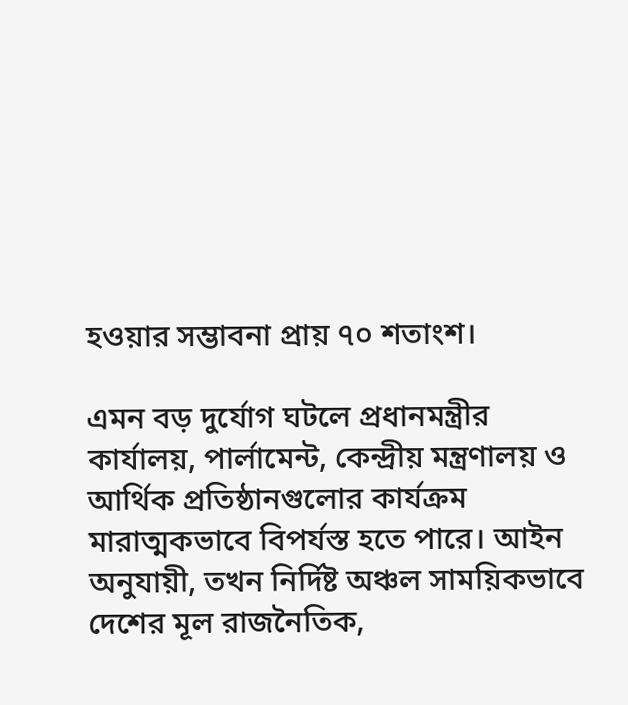হওয়ার সম্ভাবনা প্রায় ৭০ শতাংশ।

এমন বড় দুর্যোগ ঘটলে প্রধানমন্ত্রীর কার্যালয়, পার্লামেন্ট, কেন্দ্রীয় মন্ত্রণালয় ও আর্থিক প্রতিষ্ঠানগুলোর কার্যক্রম মারাত্মকভাবে বিপর্যস্ত হতে পারে। আইন অনুযায়ী, তখন নির্দিষ্ট অঞ্চল সাময়িকভাবে দেশের মূল রাজনৈতিক,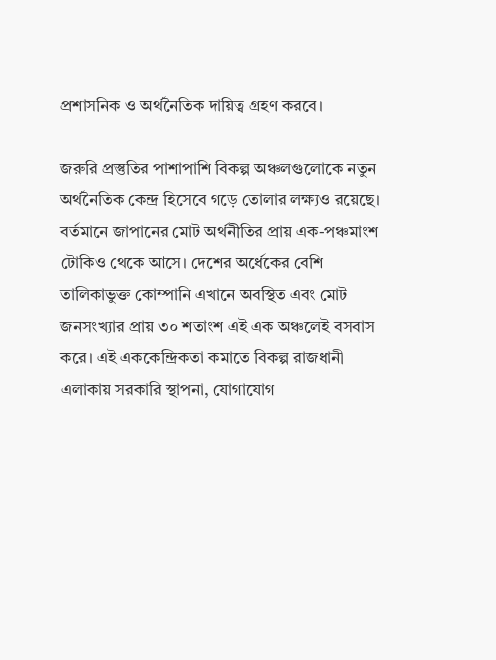প্রশাসনিক ও অর্থনৈতিক দায়িত্ব গ্রহণ করবে।

জরুরি প্রস্তুতির পাশাপাশি বিকল্প অঞ্চলগুলোকে নতুন অর্থনৈতিক কেন্দ্র হিসেবে গড়ে তোলার লক্ষ্যও রয়েছে। বর্তমানে জাপানের মোট অর্থনীতির প্রায় এক-পঞ্চমাংশ টোকিও থেকে আসে। দেশের অর্ধেকের বেশি তালিকাভুক্ত কোম্পানি এখানে অবস্থিত এবং মোট জনসংখ্যার প্রায় ৩০ শতাংশ এই এক অঞ্চলেই বসবাস করে। এই এককেন্দ্রিকতা কমাতে বিকল্প রাজধানী এলাকায় সরকারি স্থাপনা, যোগাযোগ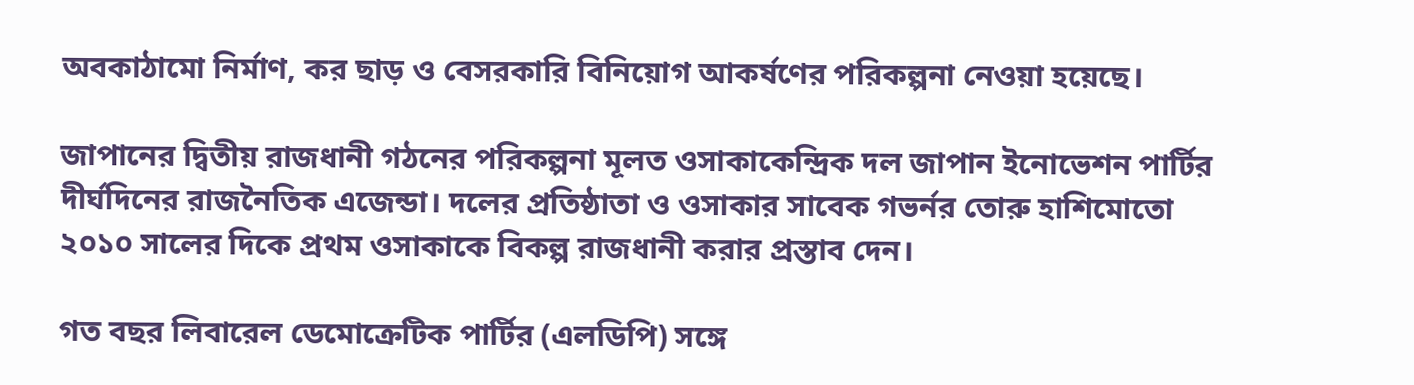অবকাঠামো নির্মাণ, কর ছাড় ও বেসরকারি বিনিয়োগ আকর্ষণের পরিকল্পনা নেওয়া হয়েছে।

জাপানের দ্বিতীয় রাজধানী গঠনের পরিকল্পনা মূলত ওসাকাকেন্দ্রিক দল জাপান ইনোভেশন পার্টির দীর্ঘদিনের রাজনৈতিক এজেন্ডা। দলের প্রতিষ্ঠাতা ও ওসাকার সাবেক গভর্নর তোরু হাশিমোতো ২০১০ সালের দিকে প্রথম ওসাকাকে বিকল্প রাজধানী করার প্রস্তাব দেন।

গত বছর লিবারেল ডেমোক্রেটিক পার্টির (এলডিপি) সঙ্গে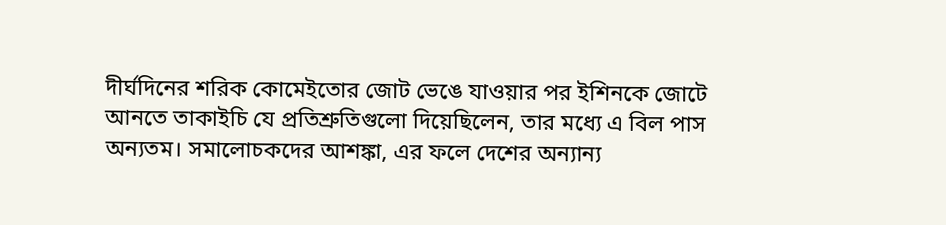দীর্ঘদিনের শরিক কোমেইতোর জোট ভেঙে যাওয়ার পর ইশিনকে জোটে আনতে তাকাইচি যে প্রতিশ্রুতিগুলো দিয়েছিলেন, তার মধ্যে এ বিল পাস অন্যতম। সমালোচকদের আশঙ্কা, এর ফলে দেশের অন্যান্য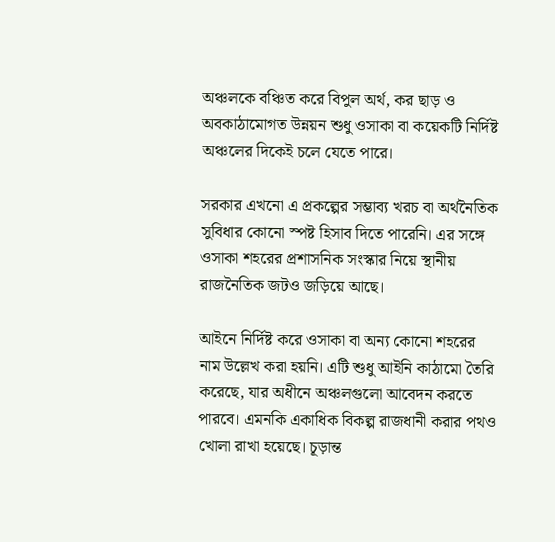অঞ্চলকে বঞ্চিত করে বিপুল অর্থ, কর ছাড় ও অবকাঠামোগত উন্নয়ন শুধু ওসাকা বা কয়েকটি নির্দিষ্ট অঞ্চলের দিকেই চলে যেতে পারে।

সরকার এখনো এ প্রকল্পের সম্ভাব্য খরচ বা অর্থনৈতিক সুবিধার কোনো স্পষ্ট হিসাব দিতে পারেনি। এর সঙ্গে ওসাকা শহরের প্রশাসনিক সংস্কার নিয়ে স্থানীয় রাজনৈতিক জটও জড়িয়ে আছে।

আইনে নির্দিষ্ট করে ওসাকা বা অন্য কোনো শহরের নাম উল্লেখ করা হয়নি। এটি শুধু আইনি কাঠামো তৈরি করেছে, যার অধীনে অঞ্চলগুলো আবেদন করতে পারবে। এমনকি একাধিক বিকল্প রাজধানী করার পথও খোলা রাখা হয়েছে। চূড়ান্ত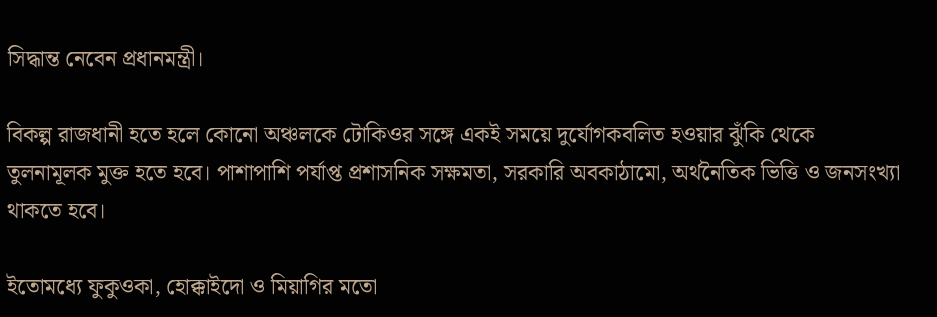সিদ্ধান্ত নেবেন প্রধানমন্ত্রী।

বিকল্প রাজধানী হতে হলে কোনো অঞ্চলকে টোকিওর সঙ্গে একই সময়ে দুর্যোগকবলিত হওয়ার ঝুঁকি থেকে তুলনামূলক মুক্ত হতে হবে। পাশাপাশি পর্যাপ্ত প্রশাসনিক সক্ষমতা, সরকারি অবকাঠামো, অর্থনৈতিক ভিত্তি ও জনসংখ্যা থাকতে হবে।

ইতোমধ্যে ফুকুওকা, হোক্কাইদো ও মিয়াগির মতো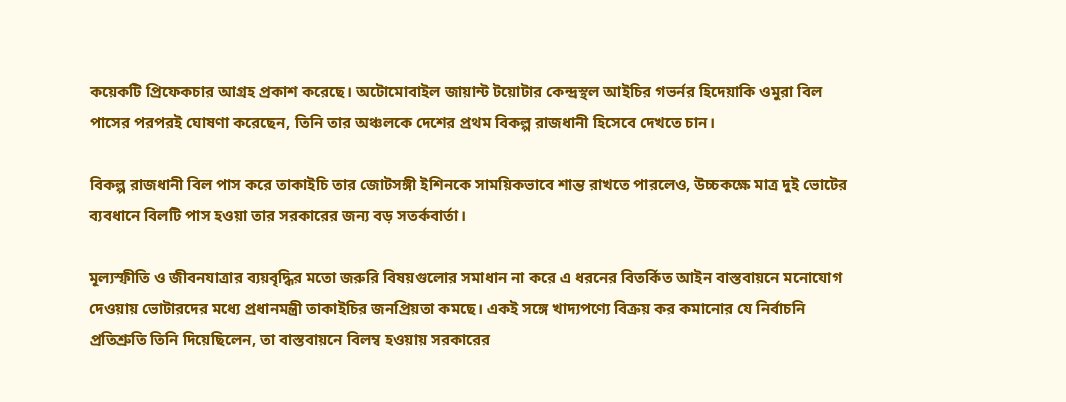কয়েকটি প্রিফেকচার আগ্রহ প্রকাশ করেছে। অটোমোবাইল জায়ান্ট টয়োটার কেন্দ্রস্থল আইচির গভর্নর হিদেয়াকি ওমুরা বিল পাসের পরপরই ঘোষণা করেছেন, তিনি তার অঞ্চলকে দেশের প্রথম বিকল্প রাজধানী হিসেবে দেখতে চান।

বিকল্প রাজধানী বিল পাস করে তাকাইচি তার জোটসঙ্গী ইশিনকে সাময়িকভাবে শান্ত রাখতে পারলেও, উচ্চকক্ষে মাত্র দুই ভোটের ব্যবধানে বিলটি পাস হওয়া তার সরকারের জন্য বড় সতর্কবার্তা।

মূল্যস্ফীতি ও জীবনযাত্রার ব্যয়বৃদ্ধির মতো জরুরি বিষয়গুলোর সমাধান না করে এ ধরনের বিতর্কিত আইন বাস্তবায়নে মনোযোগ দেওয়ায় ভোটারদের মধ্যে প্রধানমন্ত্রী তাকাইচির জনপ্রিয়তা কমছে। একই সঙ্গে খাদ্যপণ্যে বিক্রয় কর কমানোর যে নির্বাচনি প্রতিশ্রুতি তিনি দিয়েছিলেন, তা বাস্তবায়নে বিলম্ব হওয়ায় সরকারের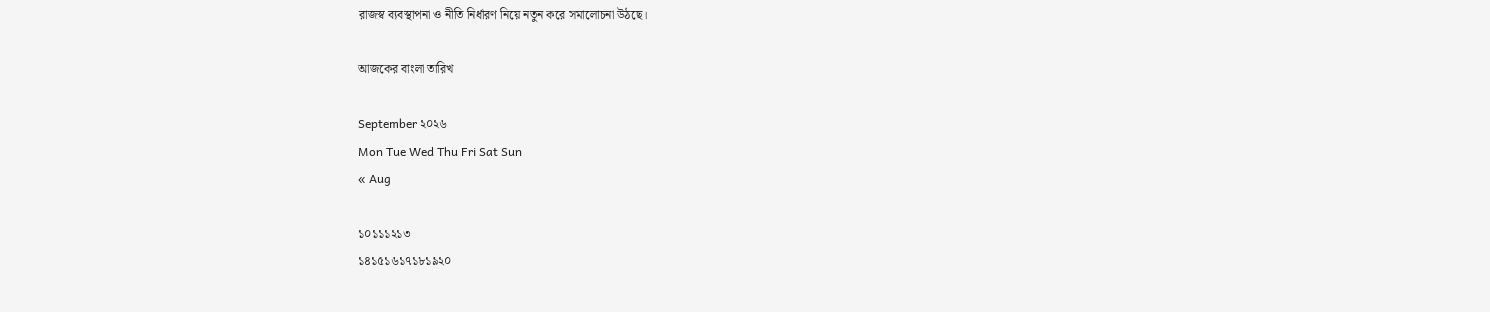রাজস্ব ব্যবস্থাপনা ও নীতি নির্ধারণ নিয়ে নতুন করে সমালোচনা উঠছে।

আজকের বাংলা তারিখ

September ২০২৬
Mon Tue Wed Thu Fri Sat Sun
« Aug

১০১১১২১৩
১৪১৫১৬১৭১৮১৯২০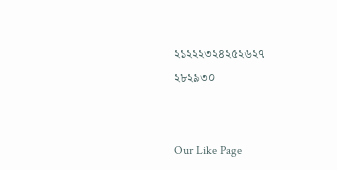২১২২২৩২৪২৫২৬২৭
২৮২৯৩০


Our Like Page